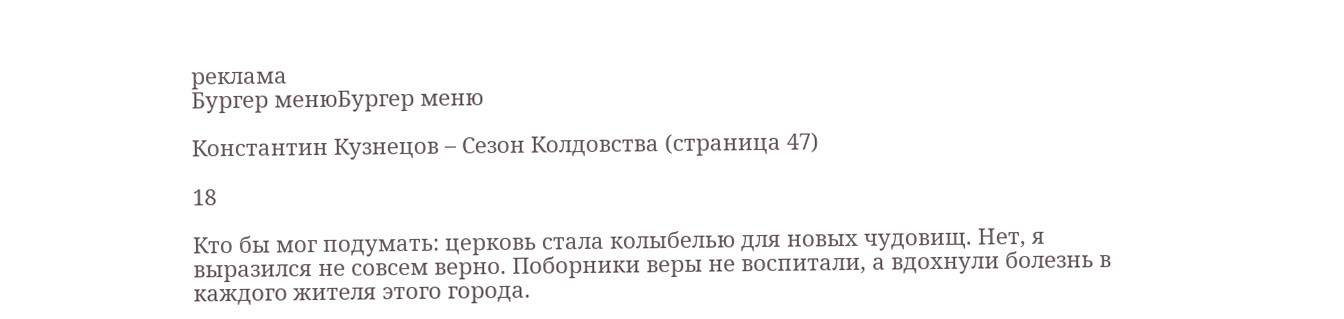реклама
Бургер менюБургер меню

Константин Кузнецов – Сезон Колдовства (страница 47)

18

Кто бы мог подумать: церковь стала колыбелью для новых чудовищ. Нет, я выразился не совсем верно. Поборники веры не воспитали, а вдохнули болезнь в каждого жителя этого города.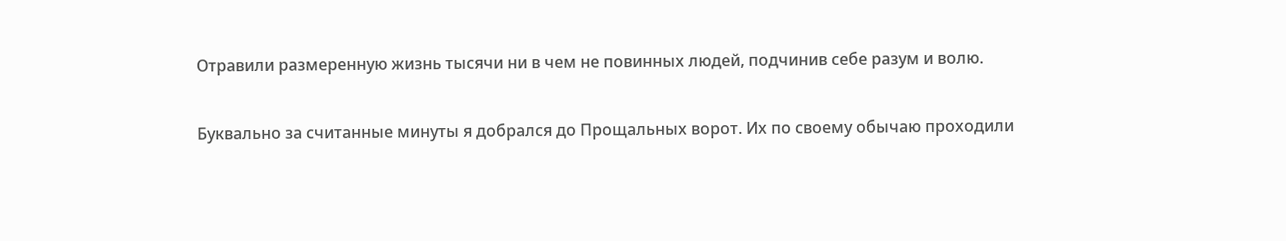Отравили размеренную жизнь тысячи ни в чем не повинных людей, подчинив себе разум и волю.

Буквально за считанные минуты я добрался до Прощальных ворот. Их по своему обычаю проходили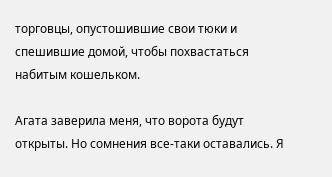торговцы, опустошившие свои тюки и спешившие домой, чтобы похвастаться набитым кошельком.

Агата заверила меня, что ворота будут открыты. Но сомнения все-таки оставались. Я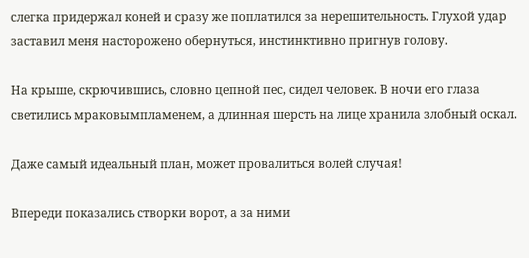слегка придержал коней и сразу же поплатился за нерешительность. Глухой удар заставил меня насторожено обернуться, инстинктивно пригнув голову.

На крыше, скрючившись, словно цепной пес, сидел человек. В ночи его глаза светились мраковымпламенем, а длинная шерсть на лице хранила злобный оскал.

Даже самый идеальный план, может провалиться волей случая!

Впереди показались створки ворот, а за ними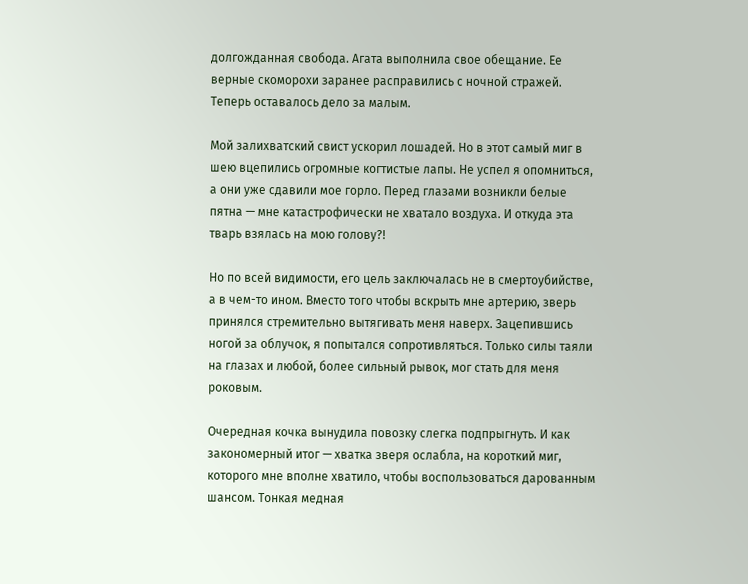долгожданная свобода. Агата выполнила свое обещание. Ее верные скоморохи заранее расправились с ночной стражей. Теперь оставалось дело за малым.

Мой залихватский свист ускорил лошадей. Но в этот самый миг в шею вцепились огромные когтистые лапы. Не успел я опомниться, а они уже сдавили мое горло. Перед глазами возникли белые пятна — мне катастрофически не хватало воздуха. И откуда эта тварь взялась на мою голову?!

Но по всей видимости, его цель заключалась не в смертоубийстве, а в чем-то ином. Вместо того чтобы вскрыть мне артерию, зверь принялся стремительно вытягивать меня наверх. Зацепившись ногой за облучок, я попытался сопротивляться. Только силы таяли на глазах и любой, более сильный рывок, мог стать для меня роковым.

Очередная кочка вынудила повозку слегка подпрыгнуть. И как закономерный итог — хватка зверя ослабла, на короткий миг, которого мне вполне хватило, чтобы воспользоваться дарованным шансом. Тонкая медная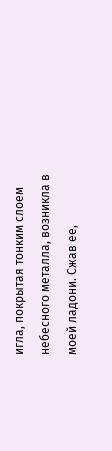игла, покрытая тонким слоем небесного металла, возникла в моей ладони. Сжав ее,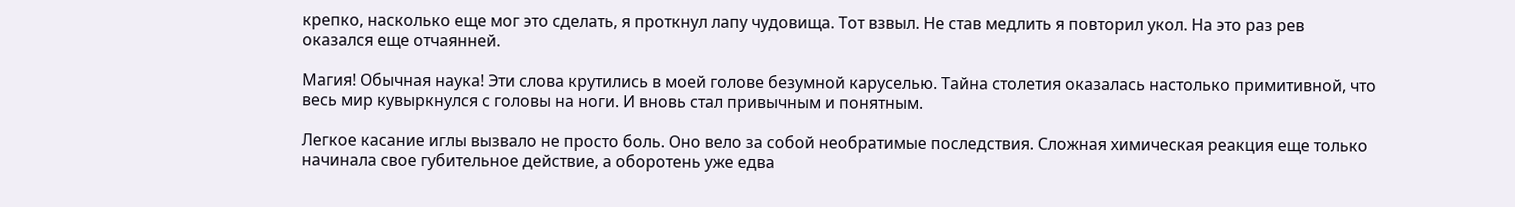крепко, насколько еще мог это сделать, я проткнул лапу чудовища. Тот взвыл. Не став медлить я повторил укол. На это раз рев оказался еще отчаянней.

Магия! Обычная наука! Эти слова крутились в моей голове безумной каруселью. Тайна столетия оказалась настолько примитивной, что весь мир кувыркнулся с головы на ноги. И вновь стал привычным и понятным.

Легкое касание иглы вызвало не просто боль. Оно вело за собой необратимые последствия. Сложная химическая реакция еще только начинала свое губительное действие, а оборотень уже едва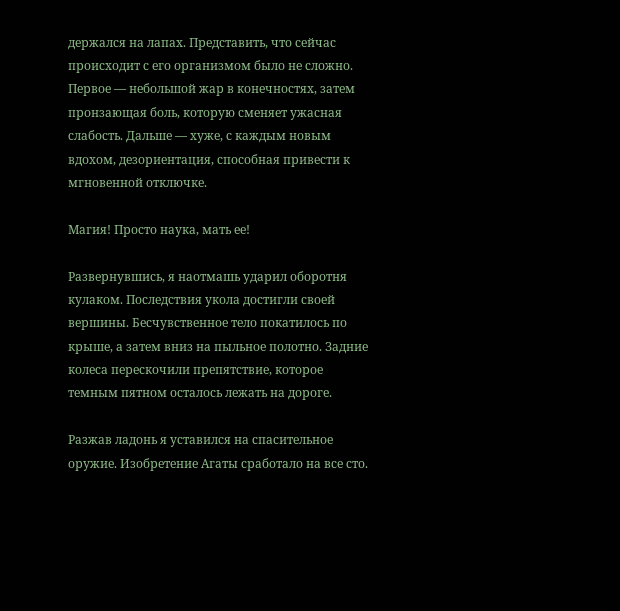держался на лапах. Представить, что сейчас происходит с его организмом было не сложно. Первое — небольшой жар в конечностях, затем пронзающая боль, которую сменяет ужасная слабость. Дальше — хуже, с каждым новым вдохом, дезориентация, способная привести к мгновенной отключке.

Магия! Просто наука, мать ее!

Развернувшись, я наотмашь ударил оборотня кулаком. Последствия укола достигли своей вершины. Бесчувственное тело покатилось по крыше, а затем вниз на пыльное полотно. Задние колеса перескочили препятствие, которое темным пятном осталось лежать на дороге.

Разжав ладонь я уставился на спасительное оружие. Изобретение Агаты сработало на все сто.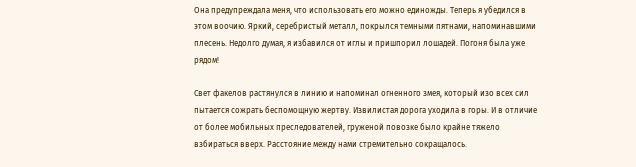Она предупреждала меня, что использовать его можно единожды. Теперь я убедился в этом воочию. Яркий, серебристый металл, покрылся темными пятнами, напоминавшими плесень. Недолго думая, я избавился от иглы и пришпорил лошадей. Погоня была уже рядом!

Свет факелов растянулся в линию и напоминал огненного змея, который изо всех сил пытается сожрать беспомощную жертву. Извилистая дорога уходила в горы. И в отличие от более мобильных преследователей, груженой повозке было крайне тяжело взбираться вверх. Расстояние между нами стремительно сокращалось.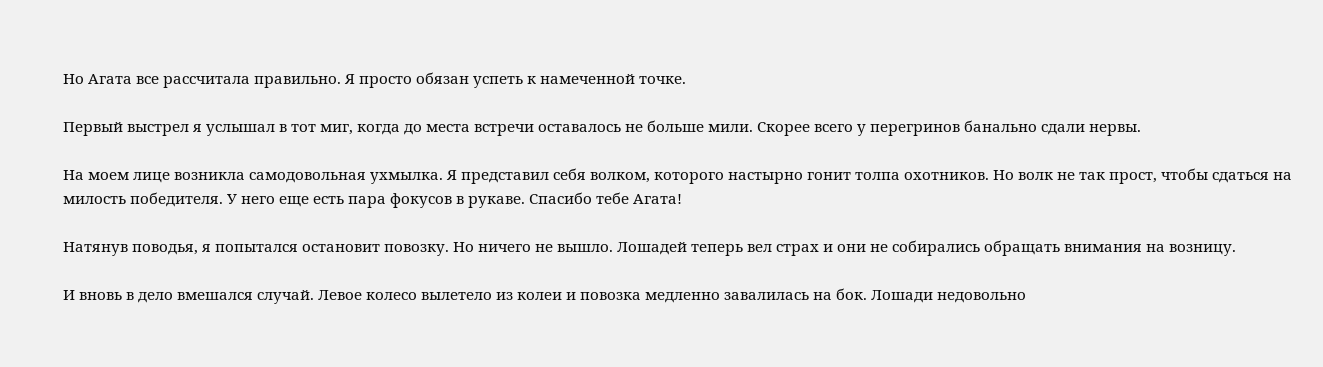Но Агата все рассчитала правильно. Я просто обязан успеть к намеченной точке.

Первый выстрел я услышал в тот миг, когда до места встречи оставалось не больше мили. Скорее всего у перегринов банально сдали нервы.

На моем лице возникла самодовольная ухмылка. Я представил себя волком, которого настырно гонит толпа охотников. Но волк не так прост, чтобы сдаться на милость победителя. У него еще есть пара фокусов в рукаве. Спасибо тебе Агата!

Натянув поводья, я попытался остановит повозку. Но ничего не вышло. Лошадей теперь вел страх и они не собирались обращать внимания на возницу.

И вновь в дело вмешался случай. Левое колесо вылетело из колеи и повозка медленно завалилась на бок. Лошади недовольно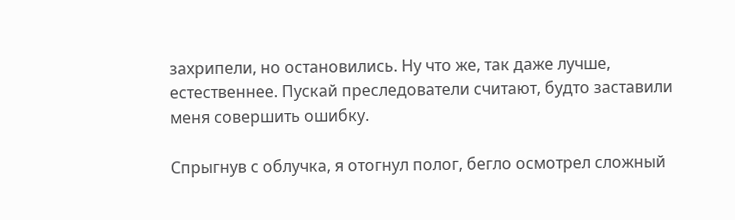захрипели, но остановились. Ну что же, так даже лучше, естественнее. Пускай преследователи считают, будто заставили меня совершить ошибку.

Спрыгнув с облучка, я отогнул полог, бегло осмотрел сложный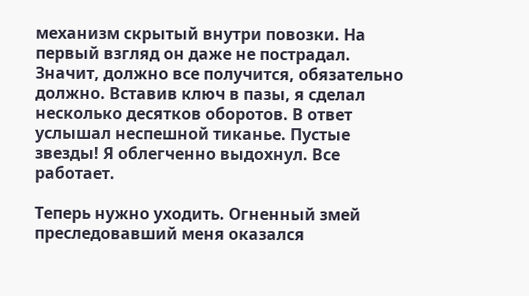механизм скрытый внутри повозки. На первый взгляд он даже не пострадал. Значит, должно все получится, обязательно должно. Вставив ключ в пазы, я сделал несколько десятков оборотов. В ответ услышал неспешной тиканье. Пустые звезды! Я облегченно выдохнул. Все работает.

Теперь нужно уходить. Огненный змей преследовавший меня оказался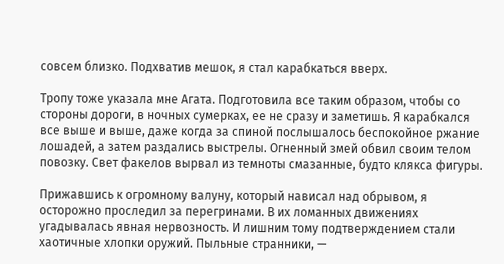совсем близко. Подхватив мешок, я стал карабкаться вверх.

Тропу тоже указала мне Агата. Подготовила все таким образом, чтобы со стороны дороги, в ночных сумерках, ее не сразу и заметишь. Я карабкался все выше и выше, даже когда за спиной послышалось беспокойное ржание лошадей, а затем раздались выстрелы. Огненный змей обвил своим телом повозку. Свет факелов вырвал из темноты смазанные, будто клякса фигуры.

Прижавшись к огромному валуну, который нависал над обрывом, я осторожно проследил за перегринами. В их ломанных движениях угадывалась явная нервозность. И лишним тому подтверждением стали хаотичные хлопки оружий. Пыльные странники, —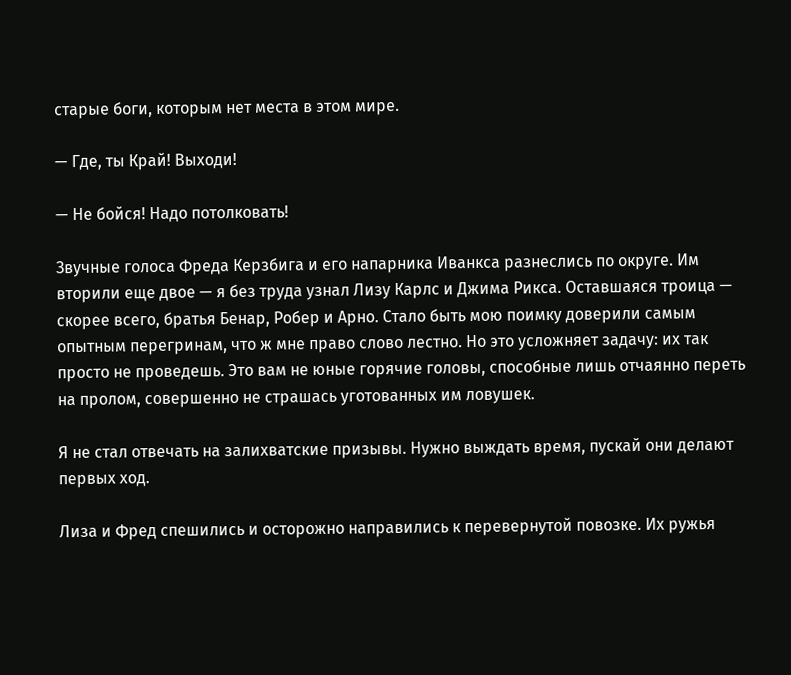старые боги, которым нет места в этом мире.

— Где, ты Край! Выходи!

— Не бойся! Надо потолковать!

Звучные голоса Фреда Керзбига и его напарника Иванкса разнеслись по округе. Им вторили еще двое — я без труда узнал Лизу Карлс и Джима Рикса. Оставшаяся троица — скорее всего, братья Бенар, Робер и Арно. Стало быть мою поимку доверили самым опытным перегринам, что ж мне право слово лестно. Но это усложняет задачу: их так просто не проведешь. Это вам не юные горячие головы, способные лишь отчаянно переть на пролом, совершенно не страшась уготованных им ловушек.

Я не стал отвечать на залихватские призывы. Нужно выждать время, пускай они делают первых ход.

Лиза и Фред спешились и осторожно направились к перевернутой повозке. Их ружья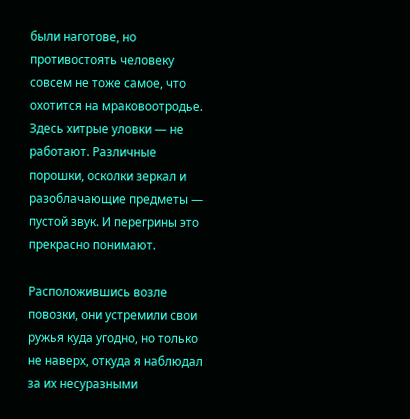были наготове, но противостоять человеку совсем не тоже самое, что охотится на мраковоотродье. Здесь хитрые уловки — не работают. Различные порошки, осколки зеркал и разоблачающие предметы — пустой звук. И перегрины это прекрасно понимают.

Расположившись возле повозки, они устремили свои ружья куда угодно, но только не наверх, откуда я наблюдал за их несуразными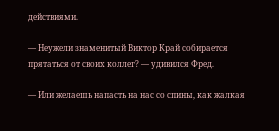действиями.

— Неужели знаменитый Виктор Край собирается прятаться от своих коллег? — удивился Фред.

— Или желаешь напасть на нас со спины, как жалкая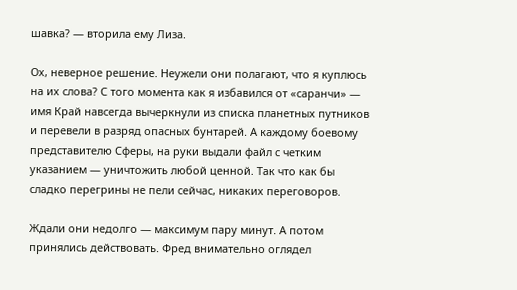шавка? — вторила ему Лиза.

Ох, неверное решение. Неужели они полагают, что я куплюсь на их слова? С того момента как я избавился от «саранчи» — имя Край навсегда вычеркнули из списка планетных путников и перевели в разряд опасных бунтарей. А каждому боевому представителю Сферы, на руки выдали файл с четким указанием — уничтожить любой ценной. Так что как бы сладко перегрины не пели сейчас, никаких переговоров.

Ждали они недолго — максимум пару минут. А потом принялись действовать. Фред внимательно оглядел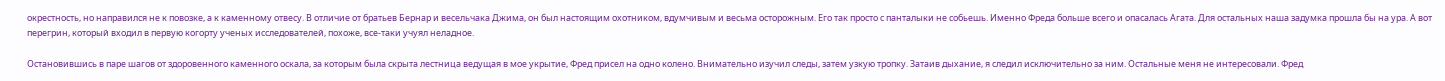окрестность, но направился не к повозке, а к каменному отвесу. В отличие от братьев Бернар и весельчака Джима, он был настоящим охотником, вдумчивым и весьма осторожным. Его так просто с панталыки не собьешь. Именно Фреда больше всего и опасалась Агата. Для остальных наша задумка прошла бы на ура. А вот перегрин, который входил в первую когорту ученых исследователей, похоже, все-таки учуял неладное.

Остановившись в паре шагов от здоровенного каменного оскала, за которым была скрыта лестница ведущая в мое укрытие, Фред присел на одно колено. Внимательно изучил следы, затем узкую тропку. Затаив дыхание, я следил исключительно за ним. Остальные меня не интересовали. Фред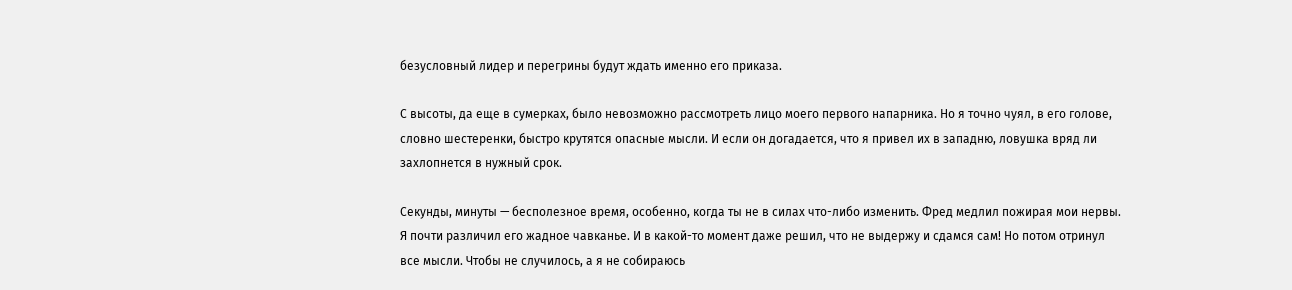безусловный лидер и перегрины будут ждать именно его приказа.

С высоты, да еще в сумерках, было невозможно рассмотреть лицо моего первого напарника. Но я точно чуял, в его голове, словно шестеренки, быстро крутятся опасные мысли. И если он догадается, что я привел их в западню, ловушка вряд ли захлопнется в нужный срок.

Секунды, минуты — бесполезное время, особенно, когда ты не в силах что-либо изменить. Фред медлил пожирая мои нервы. Я почти различил его жадное чавканье. И в какой-то момент даже решил, что не выдержу и сдамся сам! Но потом отринул все мысли. Чтобы не случилось, а я не собираюсь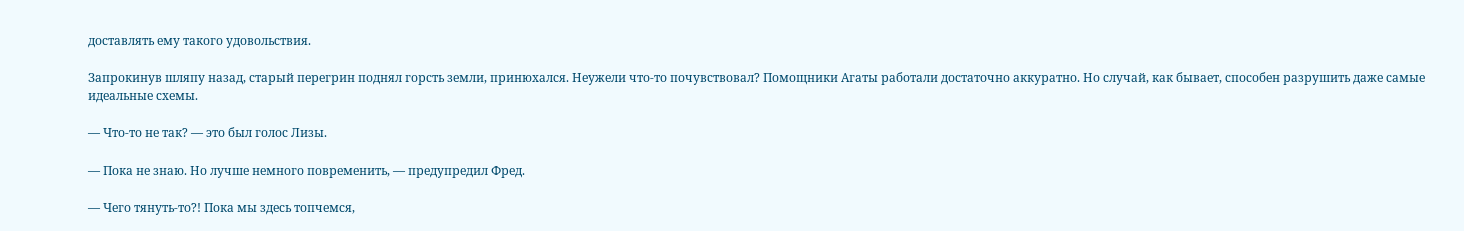доставлять ему такого удовольствия.

Запрокинув шляпу назад, старый перегрин поднял горсть земли, принюхался. Неужели что-то почувствовал? Помощники Агаты работали достаточно аккуратно. Но случай, как бывает, способен разрушить даже самые идеальные схемы.

— Что-то не так? — это был голос Лизы.

— Пока не знаю. Но лучше немного повременить, — предупредил Фред.

— Чего тянуть-то?! Пока мы здесь топчемся,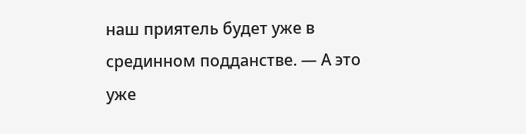наш приятель будет уже в срединном подданстве. — А это уже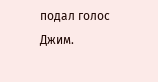подал голос Джим.